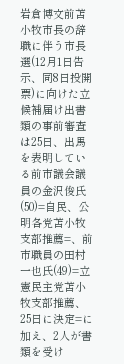岩倉博文前苫小牧市長の辞職に伴う市長選(12月1日告示、同8日投開票)に向けた立候補届け出書類の事前審査は25日、出馬を表明している前市議会議員の金沢俊氏(50)=自民、公明各党苫小牧支部推薦=、前市職員の田村一也氏(49)=立憲民主党苫小牧支部推薦、25日に決定=に加え、2人が書類を受け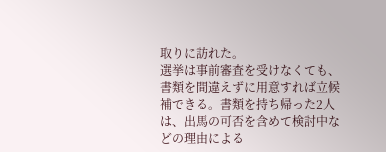取りに訪れた。
選挙は事前審査を受けなくても、書類を間違えずに用意すれば立候補できる。書類を持ち帰った2人は、出馬の可否を含めて検討中などの理由による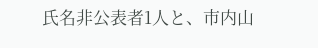氏名非公表者1人と、市内山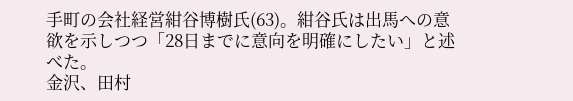手町の会社経営紺谷博樹氏(63)。紺谷氏は出馬への意欲を示しつつ「28日までに意向を明確にしたい」と述べた。
金沢、田村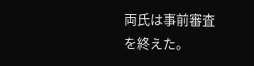両氏は事前審査を終えた。